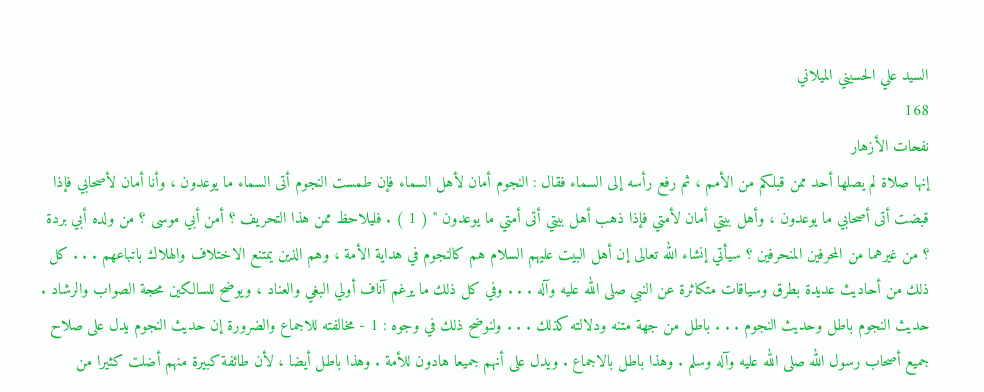السيد علي الحسيني الميلاني
168
نفحات الأزهار
إنها صلاة لم يصلها أحد ممن قبلكم من الأمم ، ثم رفع رأسه إلى السماء فقال : النجوم أمان لأهل السماء فإن طمست النجوم أتى السماء ما يوعدون ، وأنا أمان لأصحابي فإذا قبضت أتى أصحابي ما يوعدون ، وأهل بيتي أمان لأمتي فإذا ذهب أهل بيتي أتى أمتي ما يوعدون " ( 1 ) . فليلاحظ ممن هذا التحريف ؟ أمن أبي موسى ؟ من ولده أبي بردة ؟ من غيرهما من المحرفين المنحرفين ؟ سيأتي إنشاء الله تعالى إن أهل البيت عليهم السلام هم كالنجوم في هداية الأمة ، وهم الذين يمتنع الاختلاف والهلاك باتباعهم . . . كل ذلك من أحاديث عديدة بطرق وسياقات متكاثرة عن النبي صلى الله عليه وآله . . . وفي كل ذلك ما يرغم آناف أولي البغي والعناد ، ويوضح للسالكين محجة الصواب والرشاد . حديث النجوم باطل وحديث النجوم . . . باطل من جهة متنه ودلالته كذلك . . . ولنوضح ذلك في وجوه : 1 - مخالفته للاجماع والضرورة إن حديث النجوم يدل على صلاح جميع أصحاب رسول الله صلى الله عليه وآله وسلم . وهذا باطل بالاجماع . ويدل على أنهم جميعا هادون للأمة . وهذا باطل أيضا ، لأن طائفة كبيرة منهم أضلت كثيرا من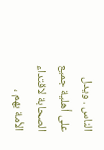الناس . ويدل على أهلية جميع الصحابة لاقتداء الأمة بهم ،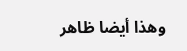وهذا أيضا ظاهر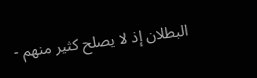البطلان إذ لا يصلح كثير منهم -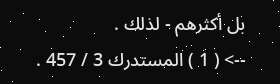بل أكثرهم - لذلك .
--> ( 1 ) المستدرك 3 / 457 .